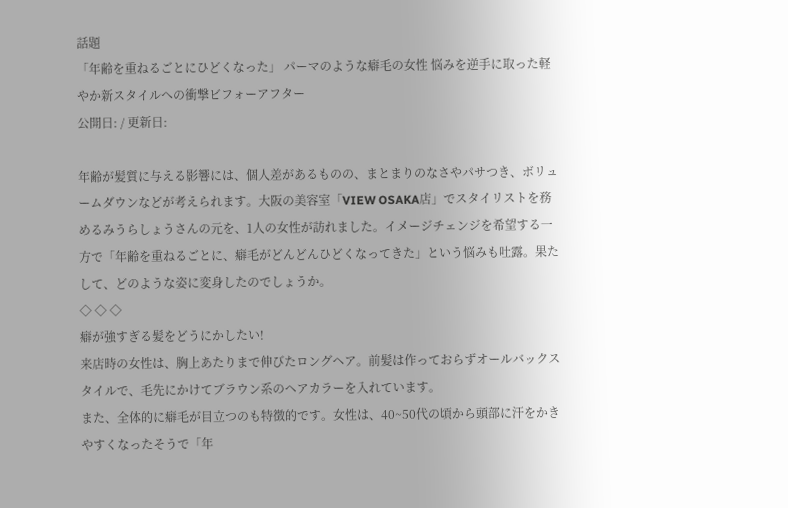話題
「年齢を重ねるごとにひどくなった」 パーマのような癖毛の女性 悩みを逆手に取った軽やか新スタイルへの衝撃ビフォーアフター
公開日: / 更新日:

年齢が髪質に与える影響には、個人差があるものの、まとまりのなさやパサつき、ボリュームダウンなどが考えられます。大阪の美容室「VIEW OSAKA店」でスタイリストを務めるみうらしょうさんの元を、1人の女性が訪れました。イメージチェンジを希望する一方で「年齢を重ねるごとに、癖毛がどんどんひどくなってきた」という悩みも吐露。果たして、どのような姿に変身したのでしょうか。
◇ ◇ ◇
癖が強すぎる髪をどうにかしたい!
来店時の女性は、胸上あたりまで伸びたロングヘア。前髪は作っておらずオールバックスタイルで、毛先にかけてブラウン系のヘアカラーを入れています。
また、全体的に癖毛が目立つのも特徴的です。女性は、40~50代の頃から頭部に汗をかきやすくなったそうで「年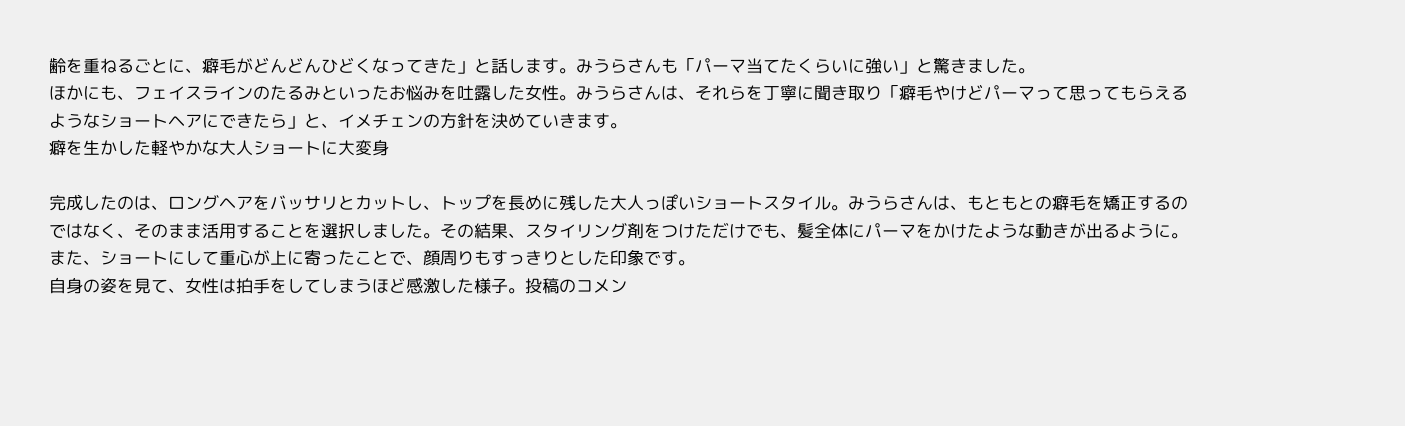齢を重ねるごとに、癖毛がどんどんひどくなってきた」と話します。みうらさんも「パーマ当てたくらいに強い」と驚きました。
ほかにも、フェイスラインのたるみといったお悩みを吐露した女性。みうらさんは、それらを丁寧に聞き取り「癖毛やけどパーマって思ってもらえるようなショートヘアにできたら」と、イメチェンの方針を決めていきます。
癖を生かした軽やかな大人ショートに大変身

完成したのは、ロングヘアをバッサリとカットし、トップを長めに残した大人っぽいショートスタイル。みうらさんは、もともとの癖毛を矯正するのではなく、そのまま活用することを選択しました。その結果、スタイリング剤をつけただけでも、髪全体にパーマをかけたような動きが出るように。また、ショートにして重心が上に寄ったことで、顔周りもすっきりとした印象です。
自身の姿を見て、女性は拍手をしてしまうほど感激した様子。投稿のコメン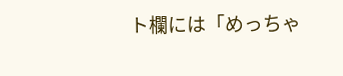ト欄には「めっちゃ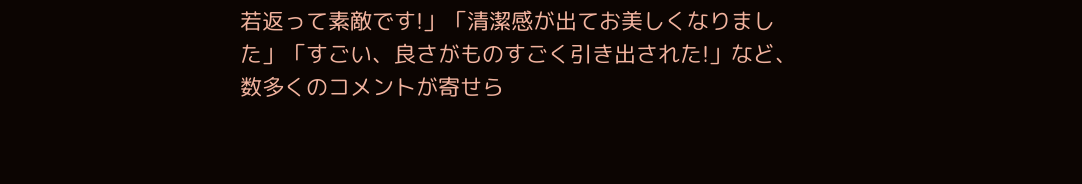若返って素敵です!」「清潔感が出てお美しくなりました」「すごい、良さがものすごく引き出された!」など、数多くのコメントが寄せら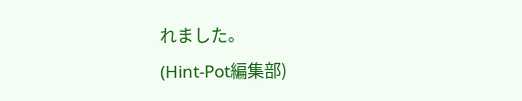れました。
(Hint-Pot編集部)